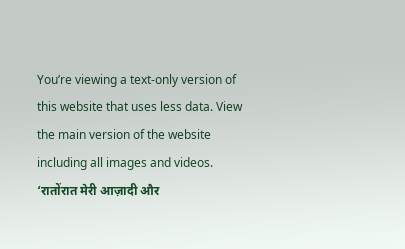You’re viewing a text-only version of this website that uses less data. View the main version of the website including all images and videos.
‘रातोंरात मेरी आज़ादी और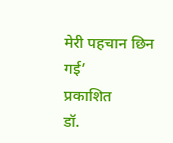मेरी पहचान छिन गई’
प्रकाशित
डॉ.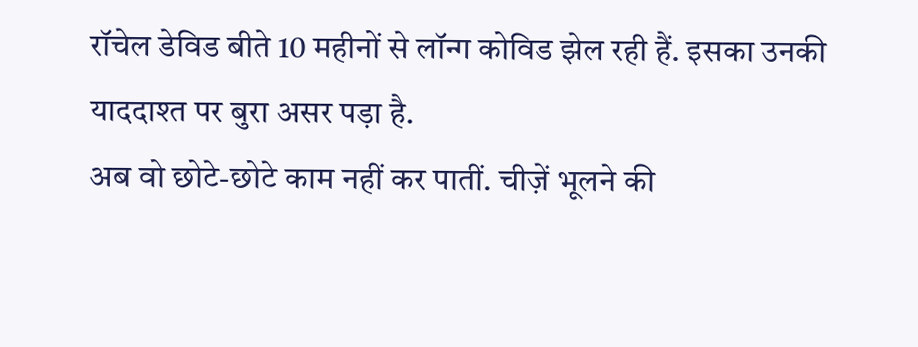रॉचेल डेविड बीते 10 महीनों से लॉन्ग कोविड झेल रही हैं. इसका उनकी याददाश्त पर बुरा असर पड़ा है.
अब वो छोटे-छोटे काम नहीं कर पातीं. चीज़ें भूलने की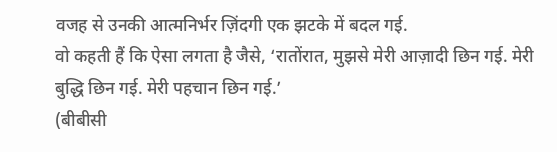वजह से उनकी आत्मनिर्भर ज़िंदगी एक झटके में बदल गई.
वो कहती हैं कि ऐसा लगता है जैसे, ‘रातोंरात, मुझसे मेरी आज़ादी छिन गई. मेरी बुद्धि छिन गई. मेरी पहचान छिन गई.’
(बीबीसी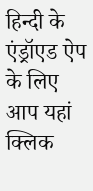हिन्दी के एंड्रॉएड ऐप के लिए आप यहां क्लिक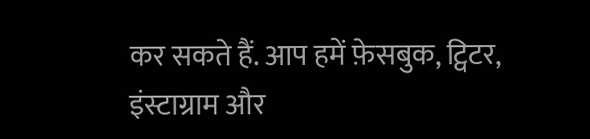कर सकते हैं. आप हमें फ़ेसबुक, ट्विटर, इंस्टाग्राम और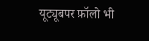यूट्यूबपर फ़ॉलो भी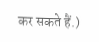कर सकते हैं.)